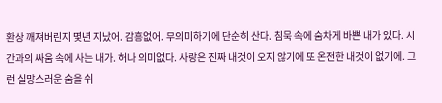환상 깨져버린지 몇년 지났어. 감흥없어. 무의미하기에 단순히 산다. 침묵 속에 숨차게 바쁜 내가 있다. 시간과의 싸움 속에 사는 내가. 허나 의미없다. 사랑은 진짜 내것이 오지 않기에 또 온전한 내것이 없기에. 그런 실망스러운 숨을 쉬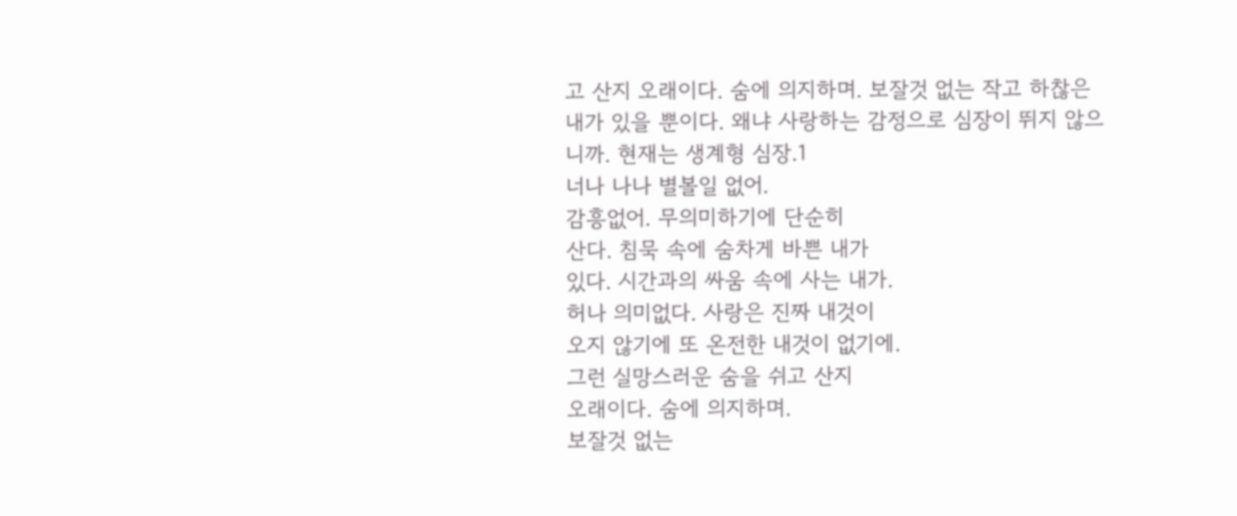고 산지 오래이다. 숨에 의지하며. 보잘것 없는 작고 하찮은 내가 있을 뿐이다. 왜냐 사랑하는 감정으로 심장이 뛰지 않으니까. 현재는 생계형 심장.1
너나 나나 별볼일 없어.
감흥없어. 무의미하기에 단순히
산다. 침묵 속에 숨차게 바쁜 내가
있다. 시간과의 싸움 속에 사는 내가.
허나 의미없다. 사랑은 진짜 내것이
오지 않기에 또 온전한 내것이 없기에.
그런 실망스러운 숨을 쉬고 산지
오래이다. 숨에 의지하며.
보잘것 없는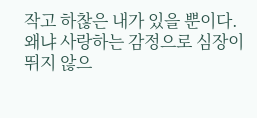작고 하찮은 내가 있을 뿐이다.
왜냐 사랑하는 감정으로 심장이
뛰지 않으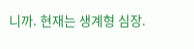니까. 현재는 생계형 심장.